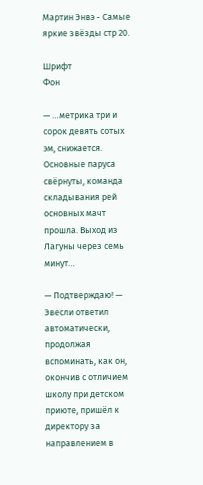Мартин Энвэ - Самые яркие звёзды стр 20.

Шрифт
Фон

— …метрика три и сорок девять сотых эм, снижается. Основные паруса свёрнуты, команда складывания рей основных мачт прошла. Выход из Лагуны через семь минут…

— Подтверждаю! — Эвесли ответил автоматически, продолжая вспоминать, как он, окончив с отличием школу при детском приюте, пришёл к директору за направлением в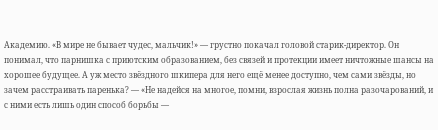Академию. «В мире не бывает чудес, мальчик!» — грустно покачал головой старик-директор. Он понимал, что парнишка с приютским образованием, без связей и протекции имеет ничтожные шансы на хорошее будущее. А уж место звёздного шкипера для него ещё менее доступно, чем сами звёзды, но зачем расстраивать паренька? — «Не надейся на многое, помни, взрослая жизнь полна разочарований, и с ними есть лишь один способ борьбы —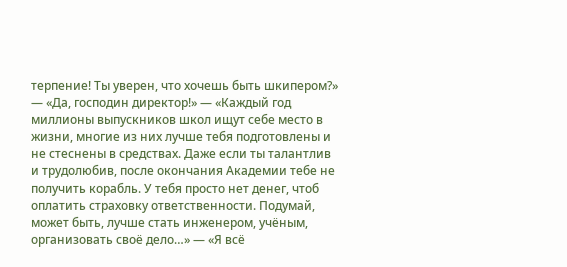терпение! Ты уверен, что хочешь быть шкипером?» — «Да, господин директор!» — «Каждый год миллионы выпускников школ ищут себе место в жизни, многие из них лучше тебя подготовлены и не стеснены в средствах. Даже если ты талантлив и трудолюбив, после окончания Академии тебе не получить корабль. У тебя просто нет денег, чтоб оплатить страховку ответственности. Подумай, может быть, лучше стать инженером, учёным, организовать своё дело…» — «Я всё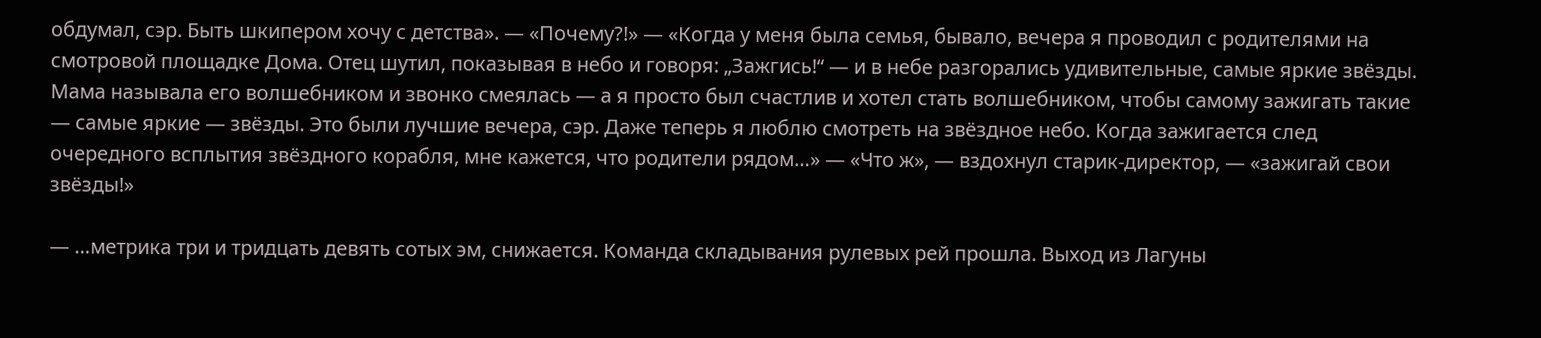обдумал, сэр. Быть шкипером хочу с детства». — «Почему?!» — «Когда у меня была семья, бывало, вечера я проводил с родителями на смотровой площадке Дома. Отец шутил, показывая в небо и говоря: „Зажгись!“ — и в небе разгорались удивительные, самые яркие звёзды. Мама называла его волшебником и звонко смеялась — а я просто был счастлив и хотел стать волшебником, чтобы самому зажигать такие — самые яркие — звёзды. Это были лучшие вечера, сэр. Даже теперь я люблю смотреть на звёздное небо. Когда зажигается след очередного всплытия звёздного корабля, мне кажется, что родители рядом…» — «Что ж», — вздохнул старик-директор, — «зажигай свои звёзды!»

— …метрика три и тридцать девять сотых эм, снижается. Команда складывания рулевых рей прошла. Выход из Лагуны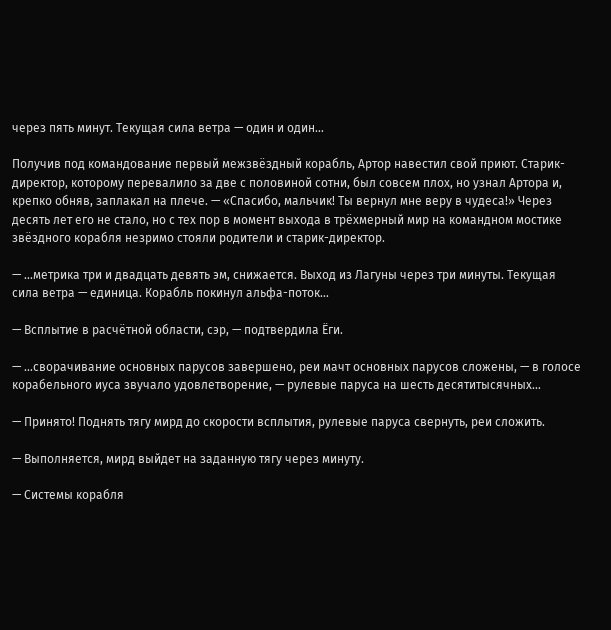через пять минут. Текущая сила ветра — один и один…

Получив под командование первый межзвёздный корабль, Артор навестил свой приют. Старик-директор, которому перевалило за две с половиной сотни, был совсем плох, но узнал Артора и, крепко обняв, заплакал на плече. — «Спасибо, мальчик! Ты вернул мне веру в чудеса!» Через десять лет его не стало, но с тех пор в момент выхода в трёхмерный мир на командном мостике звёздного корабля незримо стояли родители и старик-директор.

— …метрика три и двадцать девять эм, снижается. Выход из Лагуны через три минуты. Текущая сила ветра — единица. Корабль покинул альфа-поток…

— Всплытие в расчётной области, сэр, — подтвердила Ёги.

— …сворачивание основных парусов завершено, реи мачт основных парусов сложены, — в голосе корабельного иуса звучало удовлетворение, — рулевые паруса на шесть десятитысячных…

— Принято! Поднять тягу мирд до скорости всплытия, рулевые паруса свернуть, реи сложить.

— Выполняется, мирд выйдет на заданную тягу через минуту.

— Системы корабля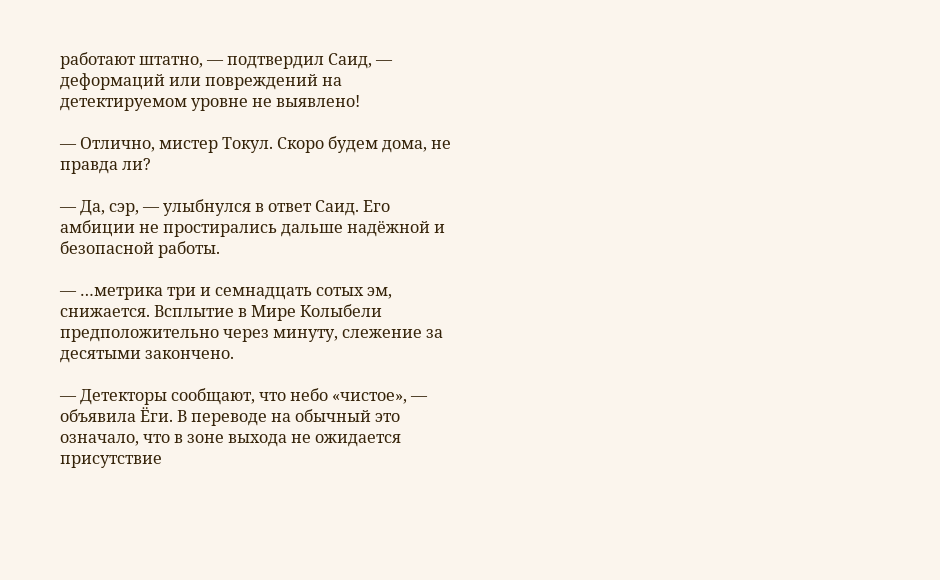работают штатно, — подтвердил Саид, — деформаций или повреждений на детектируемом уровне не выявлено!

— Отлично, мистер Токул. Скоро будем дома, не правда ли?

— Да, сэр, — улыбнулся в ответ Саид. Его амбиции не простирались дальше надёжной и безопасной работы.

— …метрика три и семнадцать сотых эм, снижается. Всплытие в Мире Колыбели предположительно через минуту, слежение за десятыми закончено.

— Детекторы сообщают, что небо «чистое», — объявила Ёги. В переводе на обычный это означало, что в зоне выхода не ожидается присутствие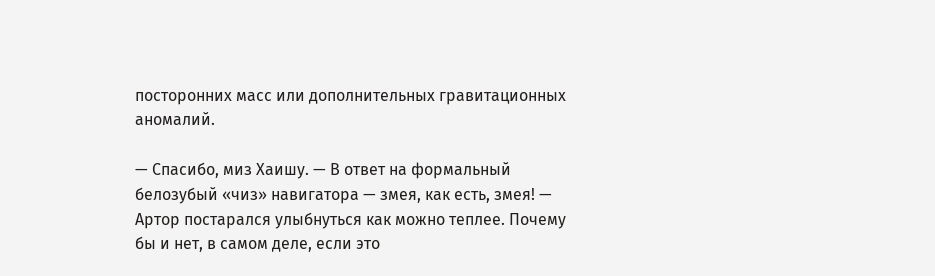посторонних масс или дополнительных гравитационных аномалий.

— Спасибо, миз Хаишу. — В ответ на формальный белозубый «чиз» навигатора — змея, как есть, змея! — Артор постарался улыбнуться как можно теплее. Почему бы и нет, в самом деле, если это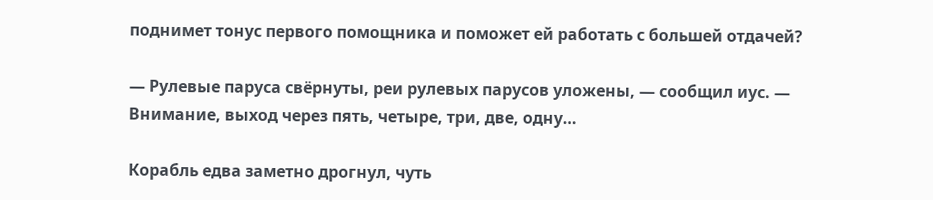поднимет тонус первого помощника и поможет ей работать с большей отдачей?

— Рулевые паруса свёрнуты, реи рулевых парусов уложены, — сообщил иус. — Внимание, выход через пять, четыре, три, две, одну…

Корабль едва заметно дрогнул, чуть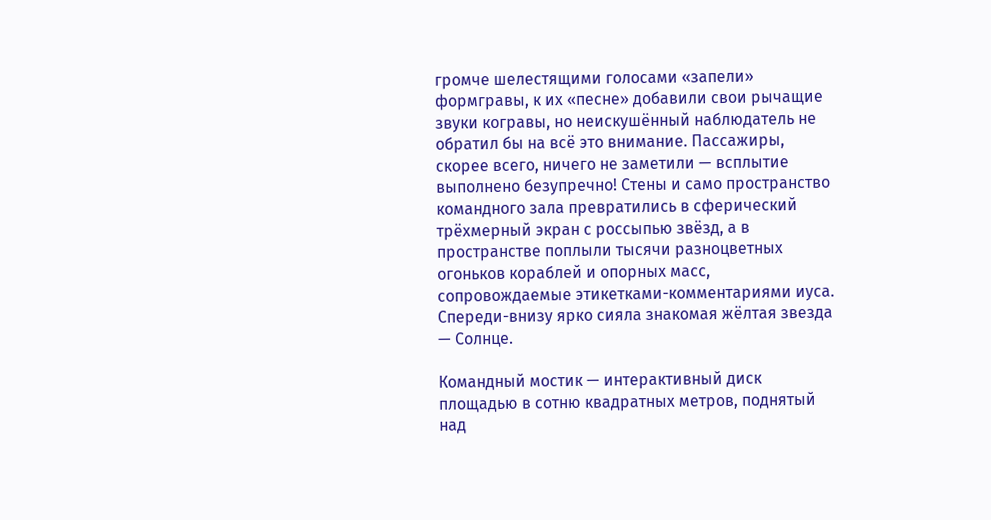громче шелестящими голосами «запели» формгравы, к их «песне» добавили свои рычащие звуки когравы, но неискушённый наблюдатель не обратил бы на всё это внимание. Пассажиры, скорее всего, ничего не заметили — всплытие выполнено безупречно! Стены и само пространство командного зала превратились в сферический трёхмерный экран с россыпью звёзд, а в пространстве поплыли тысячи разноцветных огоньков кораблей и опорных масс, сопровождаемые этикетками-комментариями иуса. Спереди-внизу ярко сияла знакомая жёлтая звезда — Солнце.

Командный мостик — интерактивный диск площадью в сотню квадратных метров, поднятый над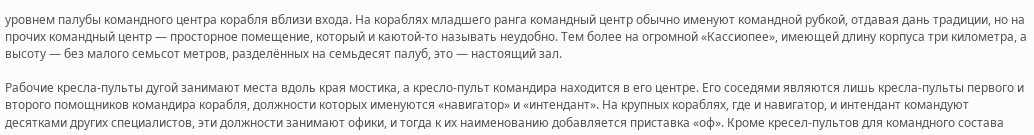уровнем палубы командного центра корабля вблизи входа. На кораблях младшего ранга командный центр обычно именуют командной рубкой, отдавая дань традиции, но на прочих командный центр — просторное помещение, который и каютой-то называть неудобно. Тем более на огромной «Кассиопее», имеющей длину корпуса три километра, а высоту — без малого семьсот метров, разделённых на семьдесят палуб, это — настоящий зал.

Рабочие кресла-пульты дугой занимают места вдоль края мостика, а кресло-пульт командира находится в его центре. Его соседями являются лишь кресла-пульты первого и второго помощников командира корабля, должности которых именуются «навигатор» и «интендант». На крупных кораблях, где и навигатор, и интендант командуют десятками других специалистов, эти должности занимают офики, и тогда к их наименованию добавляется приставка «оф». Кроме кресел-пультов для командного состава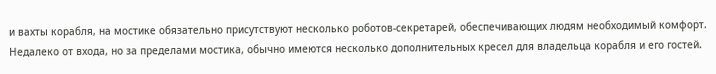и вахты корабля, на мостике обязательно присутствуют несколько роботов-секретарей, обеспечивающих людям необходимый комфорт. Недалеко от входа, но за пределами мостика, обычно имеются несколько дополнительных кресел для владельца корабля и его гостей.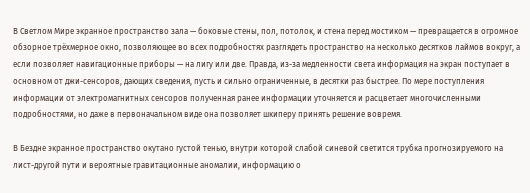В Светлом Мире экранное пространство зала — боковые стены, пол, потолок, и стена перед мостиком — превращается в огромное обзорное трёхмерное окно, позволяющее во всех подробностях разглядеть пространство на несколько десятков лаймов вокруг, а если позволяет навигационные приборы — на лигу или две. Правда, из-за медленности света информация на экран поступает в основном от джи-сенсоров, дающих сведения, пусть и сильно ограниченные, в десятки раз быстрее. По мере поступления информации от электромагнитных сенсоров полученная ранее информации уточняется и расцветает многочисленными подробностями, но даже в первоначальном виде она позволяет шкиперу принять решение вовремя.

В Бездне экранное пространство окутано густой тенью, внутри которой слабой синевой светится трубка прогнозируемого на лист-другой пути и вероятные гравитационные аномалии, информацию о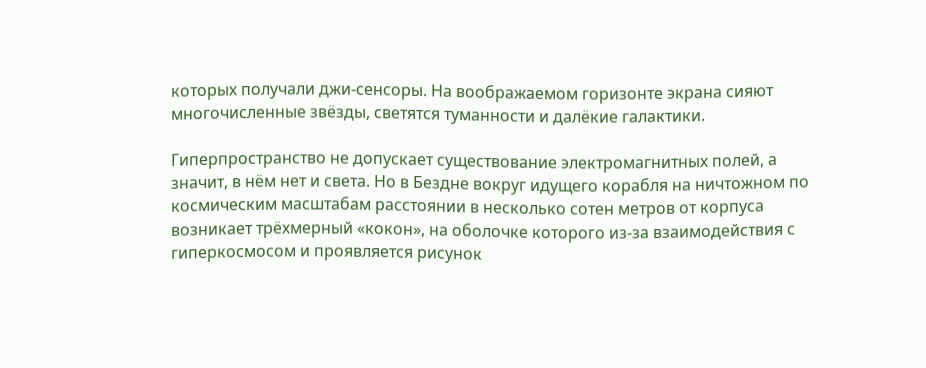которых получали джи-сенсоры. На воображаемом горизонте экрана сияют многочисленные звёзды, светятся туманности и далёкие галактики.

Гиперпространство не допускает существование электромагнитных полей, а значит, в нём нет и света. Но в Бездне вокруг идущего корабля на ничтожном по космическим масштабам расстоянии в несколько сотен метров от корпуса возникает трёхмерный «кокон», на оболочке которого из-за взаимодействия с гиперкосмосом и проявляется рисунок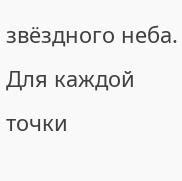звёздного неба. Для каждой точки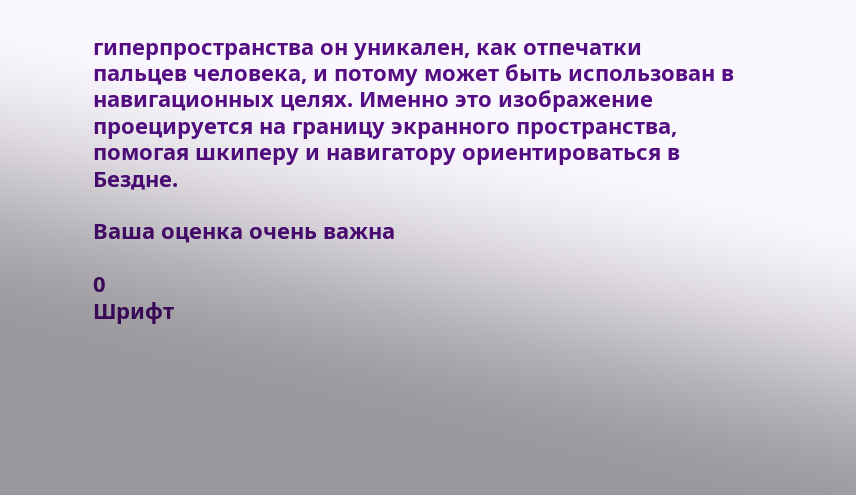гиперпространства он уникален, как отпечатки пальцев человека, и потому может быть использован в навигационных целях. Именно это изображение проецируется на границу экранного пространства, помогая шкиперу и навигатору ориентироваться в Бездне.

Ваша оценка очень важна

0
Шрифт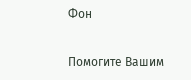Фон

Помогите Вашим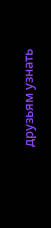друзьям узнать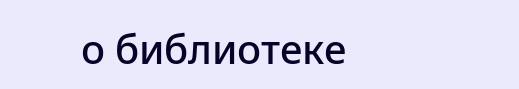о библиотеке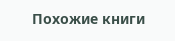Похожие книги